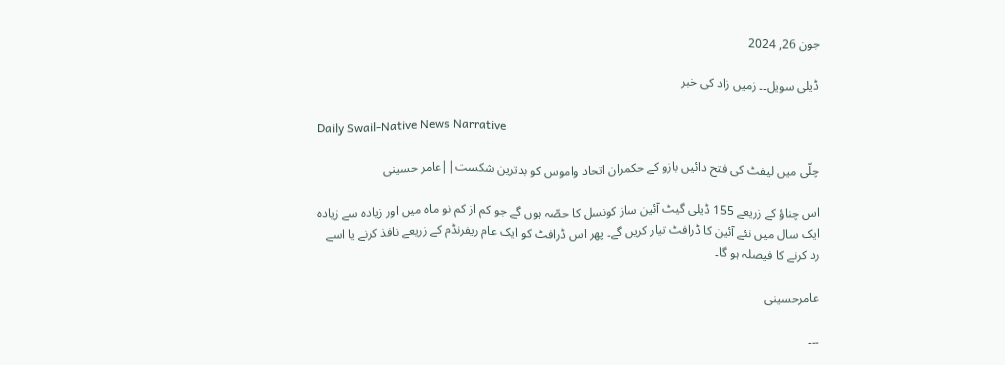جون 26, 2024

ڈیلی سویل۔۔ زمیں زاد کی خبر

Daily Swail-Native News Narrative

چلّی میں لیفٹ کی فتح دائیں بازو کے حکمران اتحاد واموس کو بدترین شکست||عامر حسینی

اس چناؤ کے زریعے 155 ڈیلی گیٹ آئین ساز کونسل کا حصّہ ہوں گے جو کم از کم نو ماہ میں اور زیادہ سے زیادہ ایک سال میں نئے آئین کا ڈرافٹ تیار کریں گے۔ پھر اس ڈرافٹ کو ایک عام ریفرنڈم کے زریعے نافذ کرنے یا اسے رد کرنے کا فیصلہ ہو گا۔

عامرحسینی

۔۔۔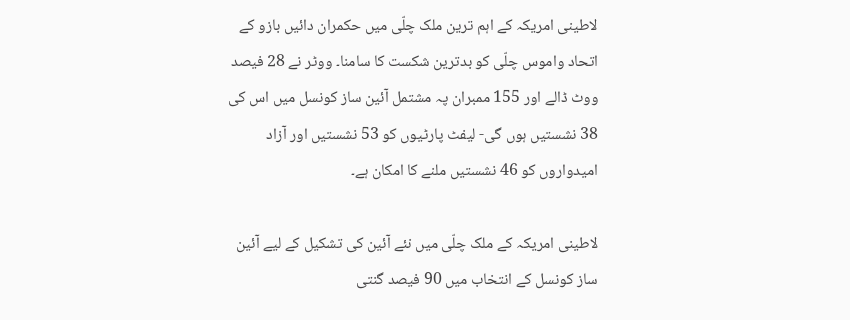لاطینی امریکہ کے اہم ترین ملک چلّی میں حکمران دائیں بازو کے اتحاد واموس چلّی کو بدترین شکست کا سامنا۔ ووٹر نے 28 فیصد ووٹ ڈالے اور 155 ممبران پہ مشتمل آئین ساز کونسل میں اس کی 38 نشستیں ہوں گی- لیفٹ پارٹیوں کو 53 نشستیں اور آزاد امیدواروں کو 46 نشستیں ملنے کا امکان ہے۔

لاطینی امریکہ کے ملک چلّی میں نئے آئین کی تشکیل کے لیے آئین ساز کونسل کے انتخاب میں 90 فیصد گنتی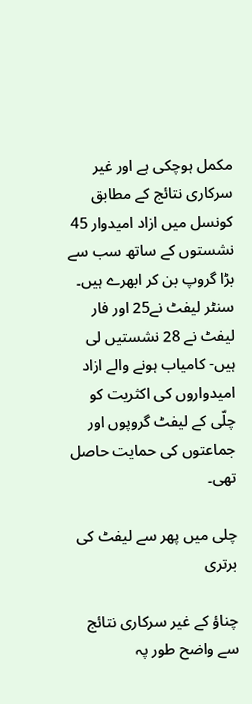مکمل ہوچکی ہے اور غیر سرکاری نتائج کے مطابق کونسل میں ازاد امیدوار 45 نشستوں کے ساتھ سب سے بڑا گروپ بن کر ابھرے ہیں۔ سنٹر لیفٹ نے25 اور فار لیفٹ نے 28 نشستیں لی ہیں- کامیاب ہونے والے ازاد امیدواروں کی اکثریت کو چلّی کے لیفٹ گروپوں اور جماعتوں کی حمایت حاصل تھی۔

چلی میں پھر سے لیفٹ کی برتری

چناؤ کے غیر سرکاری نتائج سے واضح طور پہ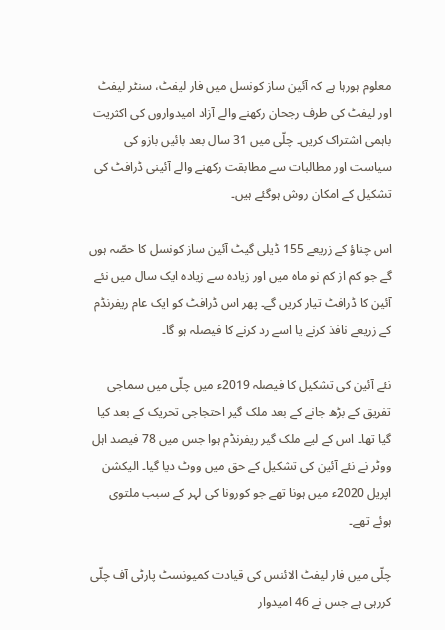معلوم ہورہا ہے کہ آئین ساز کونسل میں فار لیفٹ، سنٹر لیفٹ اور لیفٹ کی طرف رجحان رکھنے والے آزاد امیدواروں کی اکثریت باہمی اشتراک کریں۔ چلّی میں 31 سال بعد بائیں بازو کی سیاست اور مطالبات سے مطابقت رکھنے والے آئینی ڈرافٹ کی تشکیل کے امکان روش ہوگئے ہیں۔

اس چناؤ کے زریعے 155 ڈیلی گیٹ آئین ساز کونسل کا حصّہ ہوں گے جو کم از کم نو ماہ میں اور زیادہ سے زیادہ ایک سال میں نئے آئین کا ڈرافٹ تیار کریں گے۔ پھر اس ڈرافٹ کو ایک عام ریفرنڈم کے زریعے نافذ کرنے یا اسے رد کرنے کا فیصلہ ہو گا۔

نئے آئین کی تشکیل کا فیصلہ 2019ء میں چلّی میں سماجی تفریق کے بڑھ جانے کے بعد ملک گیر احتجاجی تحریک کے بعد کیا گیا تھا۔ اس کے لیے ملک گیر ریفرنڈم ہوا جس میں 78 فیصد اہل ووٹر نے نئے آئین کی تشکیل کے حق میں ووٹ دیا گیا۔ الیکشن اپریل 2020ء میں ہونا تھے جو کورونا کی لہر کے سبب ملتوی ہوئے تھے۔

چلّی میں فار لیفٹ الائنس کی قیادت کمیونسٹ پارٹی آف چلّی کررہی ہے جس نے 46 امیدوار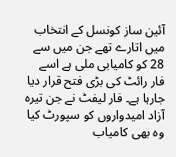آئین ساز کونسل کے انتخاب میں اتارے تھے جن میں سے 28 کو کامیابی ملی ہے اسے فار رائٹ کی بڑی فتح قرار دیا جارہا ہے۔ فار لیفٹ نے جن تیرہ آزاد امیدواروں کو سپورٹ کیا وہ بھی کامیاب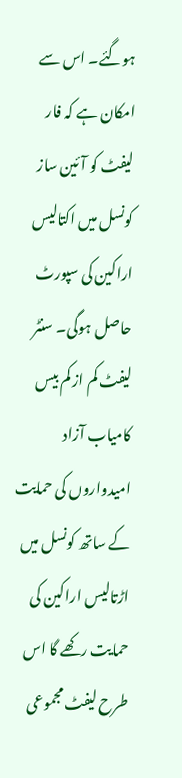ہوگئے۔ اس سے امکان ہے کہ فار لیفٹ کو آئین ساز کونسل میں اکتالیس اراکین کی سپورٹ حاصل ہوگی۔ سنٹر لیفٹ کم از کم بیس کامیاب آزاد امیدواروں کی حمایت کے ساتھ کونسل میں اڑتالیس اراکین کی حمایت رکھے گا اس طرح لیفٹ مجموعی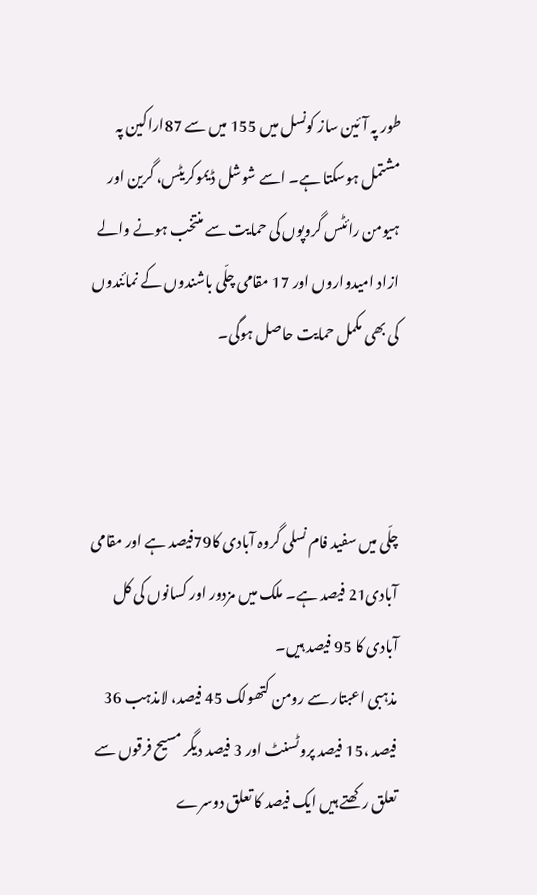طور پہ آئین ساز کونسل میں 155 میں سے 87اراکین پہ مشتمل ہوسکتا ہے۔ اسے شوشل ڈیموکریٹس، گرین اور ہیومن رائٹس گروپوں کی حمایت سے منتخب ہونے والے ازاد امیدواروں اور 17 مقامی چلّی باشندوں کے نمائندوں کی بھی مکمل حمایت حاصل ہوگی۔



چلّی میں سفید فام نسلی گروہ آبادی کا79فیصد ہے اور مقامی آبادی21 فیصد ہے۔ ملک میں مزدور اور کسانوں کی کل آبادی کا 95 فیصد ہیں۔
مذہبی اعبتار سے رومن کتھولک 45 فیصد، لامذہب 36 فیصد ،15 فیصد پروٹسنٹ اور 3 فیصد دیگر مسیح فرقوں سے تعلق رکھتے ہیں ایک فیصد کا تعلق دوسرے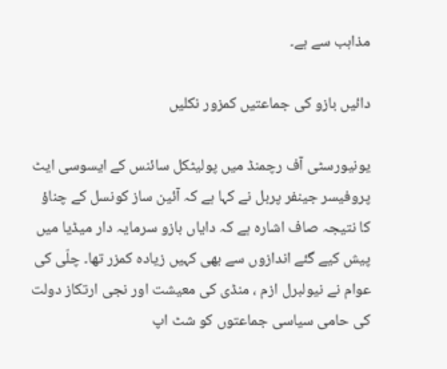مذاہب سے ہے۔

دائیں بازو کی جماعتیں کمزور نکلیں

یونیورسٹی آف رچمنڈ میں پولیٹکل سائنس کے ایسوسی ایٹ پروفیسر جینفر پربل نے کہا ہے کہ آئین ساز کونسل کے چناؤ کا نتیجہ صاف اشارہ ہے کہ دایاں بازو سرمایہ دار میڈیا میں پیش کیے گئے اندازوں سے بھی کہیں زیادہ کمزر تھا۔ چلّی کی عوام نے نیولبرل ازم ، منڈی کی معیشت اور نجی ارتکاز دولت کی حامی سیاسی جماعتوں کو شٹ اپ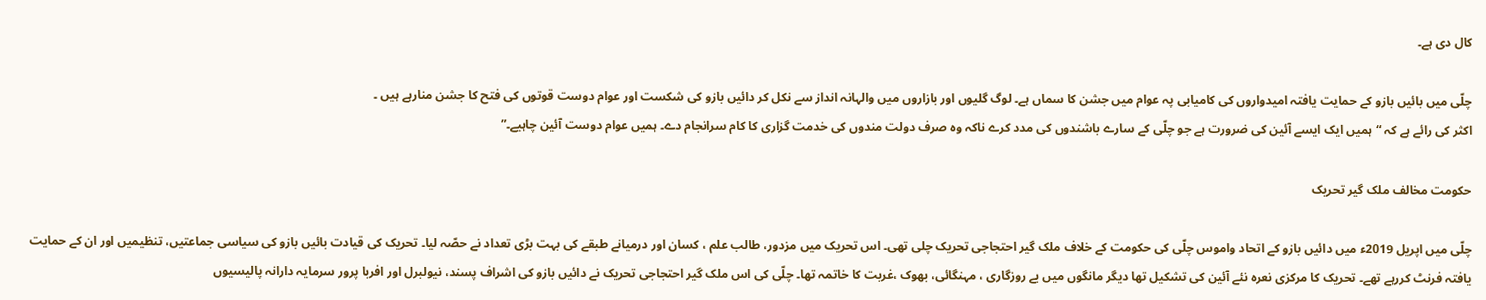کال دی ہے۔

چلّی میں بائیں بازو کے حمایت یافتہ امیدواروں کی کامیابی پہ عوام میں جشن کا سماں ہے۔ لوگ گلیوں اور بازاروں میں والہانہ انداز سے نکل کر دائیں بازو کی شکست اور عوام دوست قوتوں کی فتح کا جشن منارہے ہیں ۔
اکثر کی رائے ہے کہ “ہمیں ایک ایسے آئین کی ضرورت ہے جو چلّی کے سارے باشندوں کی مدد کرے ناکہ وہ صرف دولت مندوں کی خدمت گزاری کا کام سرانجام دے۔ ہمیں عوام دوست آئین چاہیے۔”

حکومت مخالف ملک گیر تحریک

چلّی میں اپریل 2019ء میں دائیں بازو کے اتحاد واموس چلّی کی حکومت کے خلاف ملک گیر احتجاجی تحریک چلی تھی۔ اس تحریک میں مزدور، طالب علم ، کسان اور درمیانے طبقے کی بہت بڑی تعداد نے حصّہ لیا۔ تحریک کی قیادت بائیں بازو کی سیاسی جماعتیں، تنظیميں اور ان کے حمایت یافتہ فرنٹ کررہے تھے۔ تحریک کا مرکزی نعرہ نئے آئین کی تشکیل تھا دیگر مانگوں میں بے روزگاری ، مہنگائی، بھوک ،غربت کا خاتمہ تھا۔ چلّی کی اس ملک گیر احتجاجی تحریک نے دائیں بازو کی اشراف پسند، نیولبرل اور افربا پرور سرمایہ دارانہ پالیسیوں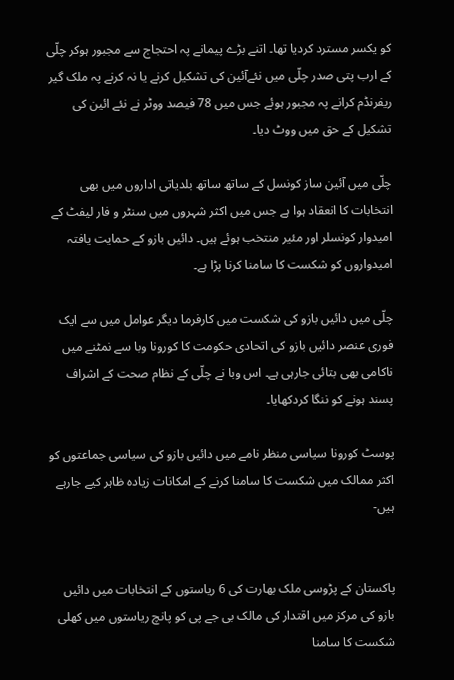کو یکسر مسترد کردیا تھا۔ اتنے بڑے پیمانے پہ احتجاج سے مجبور ہوکر چلّی کے ارب پتی صدر چلّی میں نئےآئین کی تشکیل کرنے یا نہ کرنے پہ ملک گیر ریفرنڈم کرانے پہ مجبور ہوئے جس میں 78 فیصد ووٹر نے نئے ائین کی تشکیل کے حق میں ووٹ دیا۔

چلّی میں آئین ساز کونسل کے ساتھ ساتھ بلدیاتی اداروں میں بھی انتخابات کا انعقاد ہوا ہے جس میں اکثر شہروں میں سنٹر و فار لیفٹ کے امیدوار کونسلر اور مئیر منتخب ہوئے ہیں۔ دائیں بازو کے حمایت یافتہ امیدواروں کو شکست کا سامنا کرنا پڑا ہے۔

چلّی میں دائیں بازو کی شکست میں کارفرما دیگر عوامل میں سے ایک فوری عنصر دائیں بازو کی اتحادی حکومت کا کورونا وبا سے نمٹنے میں ناکامی بھی بتائی جارہی ہے۔ اس وبا نے چلّی کے نظام صحت کے اشراف پسند ہونے کو ننگا کردکھایا۔

پوسٹ کورونا سیاسی منظر نامے میں دائیں بازو کی سیاسی جماعتوں کو اکثر ممالک میں شکست کا سامنا کرنے کے امکانات زیادہ ظاہر کیے جارہے ہیں-


پاکستان کے پڑوسی ملک بھارت کی 6 ریاستوں کے انتخابات میں دائیں بازو کی مرکز میں اقتدار کی مالک بی جے پی کو پانچ ریاستوں میں کھلی شکست کا سامنا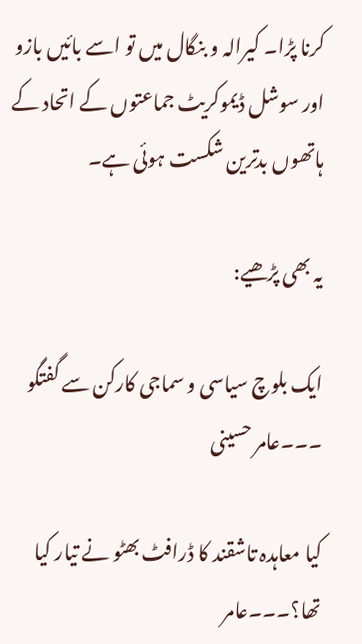کرنا پڑا۔ کیرالہ و بنگال میں تو اسے بائیں بازو اور سوشل ڈیموکریٹ جماعتوں کے اتحاد کے ہاتھوں بدترین شکست ہوئی ہے۔

یہ بھی پڑھیے:

ایک بلوچ سیاسی و سماجی کارکن سے گفتگو ۔۔۔عامر حسینی

کیا معاہدہ تاشقند کا ڈرافٹ بھٹو نے تیار کیا تھا؟۔۔۔عامر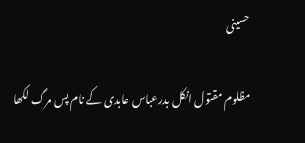حسینی

مظلوم مقتول انکل بدرعباس عابدی کے نام پس مرگ لکھا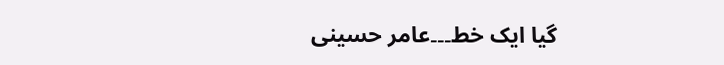گیا ایک خط۔۔۔عامر حسینی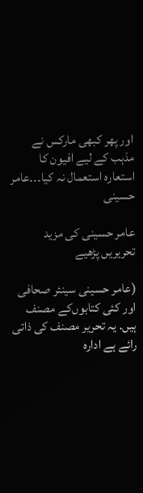اور پھر کبھی مارکس نے مذہب کے لیے افیون کا استعارہ استعمال نہ کیا۔۔۔عامر حسینی

عامر حسینی کی مزید تحریریں پڑھیے

(عامر حسینی سینئر صحافی اور کئی کتابوں‌کے مصنف ہیں. یہ تحریر مصنف کی ذاتی رائے ہے ادارہ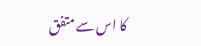کا اس سے متفق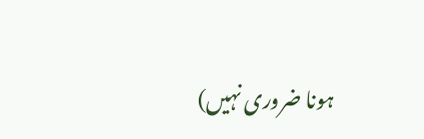ہونا ضروری نہیں)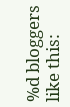%d bloggers like this: